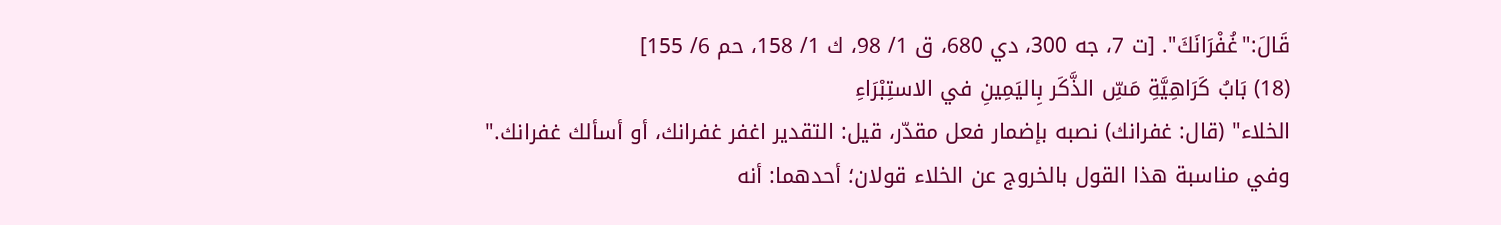قَالَ:"غُفْرَانَكَ". [ت 7، جه 300، دي 680، ق 1/ 98، ك 1/ 158، حم 6/ 155]
(18) بَابُ كَرَاهِيَّةِ مَسِّ الذَّكَر بِاليَمِينِ في الاستِبْرَاءِ
الخلاء" (قال: غفرانك) نصبه بإضمار فعل مقدّر، قيل: التقدير اغفر غفرانك، أو أسألك غفرانك."
وفي مناسبة هذا القول بالخروج عن الخلاء قولان؛ أحدهما: أنه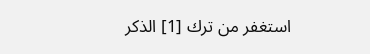استغفر من ترك [1] الذكر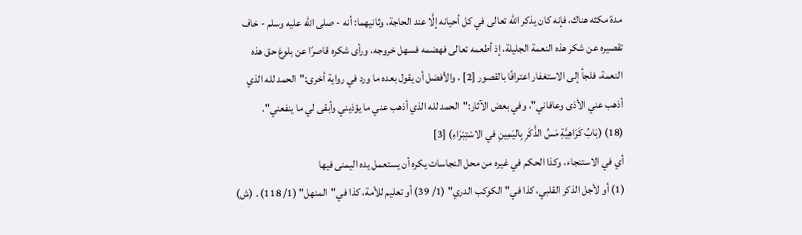مدة مكثه هناك، فإنه كان يذكر الله تعالى في كل أحيانه إلَّا عند الحاجة، وثانيهما: أنه - صلى الله عليه وسلم - خاف تقصيره عن شكر هذه النعمة الجليلة، إذ أطعمه تعالى فهضمه فسهل خروجه، ورأى شكره قاصرًا عن بلوغ حق هذه النعمة، فلجأ إلى الاستغفار اعترافًا بالقصور [2] ، والأفضل أن يقول بعده ما ورد في رواية أخرى:"الحمد لله الذي أذهب عني الأذى وعافاني"، وفي بعض الآثار:"الحمد لله الذي أذهب عني ما يؤذيني وأبقى لي ما ينفعني".
(18) (بَابُ كَرَاهِيَّةِ مَسِّ الذَّكَرِ بِاليَمِينِ في الاسْتِبْرَاءِ) [3]
أي في الاستنجاء، وكذا الحكم في غيره من محل النجاسات يكره أن يستعمل يده اليمنى فيها
(1) أو لأجل الذكر القلبي، كذا في"الكوكب الدري" (1/ 39) أو تعليم للأمة، كذا في"المنهل" (1/ 118) . (ش)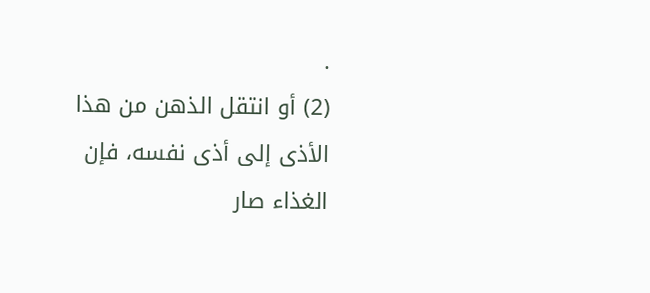.
(2) أو انتقل الذهن من هذا الأذى إلى أذى نفسه، فإن الغذاء صار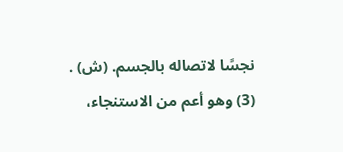نجسًا لاتصاله بالجسم. (ش) .
(3) وهو أعم من الاستنجاء،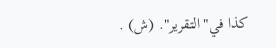كذا في"التقرير". (ش) .